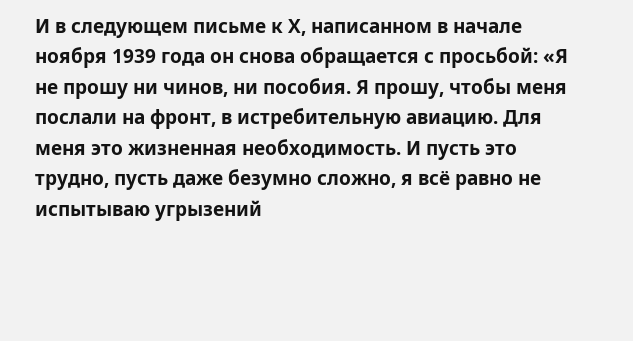И в следующем письме к Х, написанном в начале ноября 1939 года он снова обращается с просьбой: «Я не прошу ни чинов, ни пособия. Я прошу, чтобы меня послали на фронт, в истребительную авиацию. Для меня это жизненная необходимость. И пусть это трудно, пусть даже безумно сложно, я всё равно не испытываю угрызений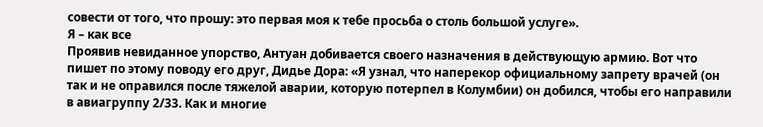совести от того, что прошу: это первая моя к тебе просьба о столь большой услуге».
Я – как все
Проявив невиданное упорство, Антуан добивается своего назначения в действующую армию. Вот что пишет по этому поводу его друг, Дидье Дора: «Я узнал, что наперекор официальному запрету врачей (он так и не оправился после тяжелой аварии, которую потерпел в Колумбии) он добился, чтобы его направили в авиагруппу 2/33. Как и многие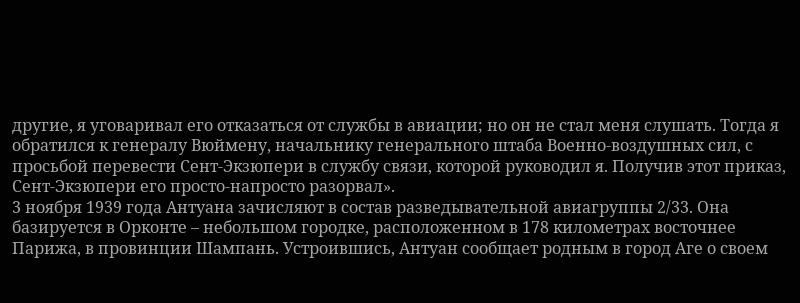другие, я уговаривал его отказаться от службы в авиации; но он не стал меня слушать. Тогда я обратился к генералу Вюймену, начальнику генерального штаба Военно-воздушных сил, с просьбой перевести Сент-Экзюпери в службу связи, которой руководил я. Получив этот приказ, Сент-Экзюпери его просто-напросто разорвал».
3 ноября 1939 года Антуана зачисляют в состав разведывательной авиагруппы 2/33. Она базируется в Орконте – небольшом городке, расположенном в 178 километрах восточнее Парижа, в провинции Шампань. Устроившись, Антуан сообщает родным в город Аге о своем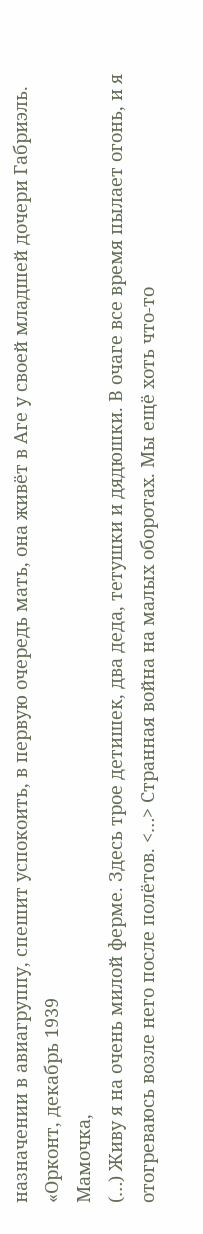назначении в авиагруппу, спешит успокоить, в первую очередь мать, она живёт в Аге у своей младшей дочери Габриэль.
«Орконт, декабрь 1939
Мамочка,
(…) Живу я на очень милой ферме. Здесь трое детишек, два деда, тетушки и дядюшки. В очаге все время пылает огонь, и я отогреваюсь возле него после полётов. <…> Странная война на малых оборотах. Мы ещё хоть что-то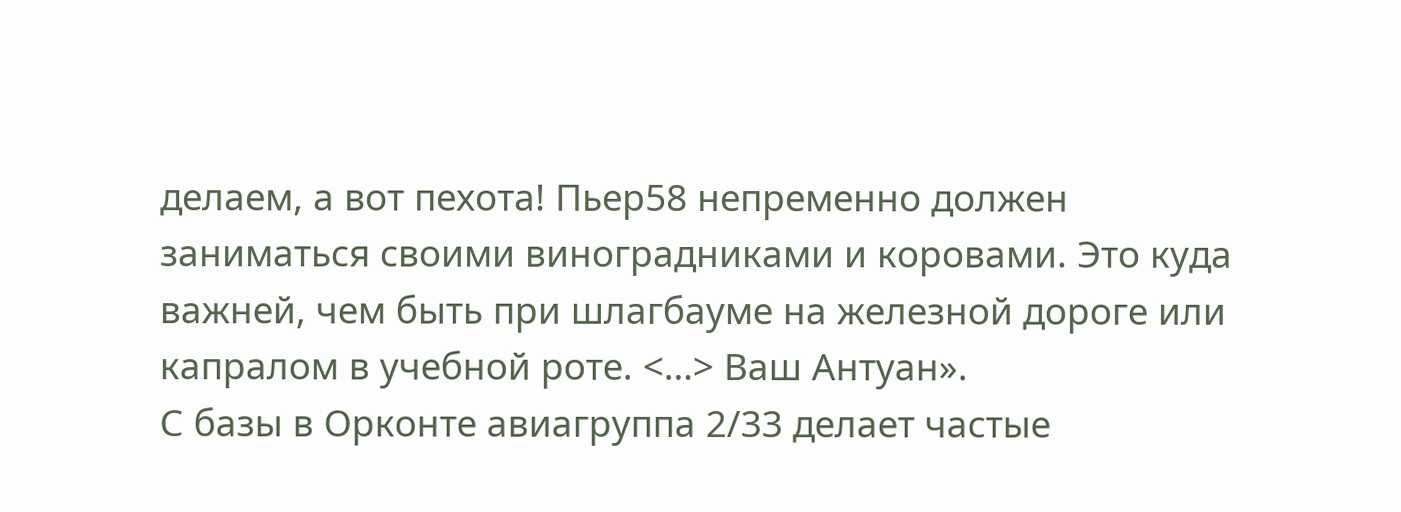делаем, а вот пехота! Пьер58 непременно должен заниматься своими виноградниками и коровами. Это куда важней, чем быть при шлагбауме на железной дороге или капралом в учебной роте. <…> Ваш Антуан».
С базы в Орконте авиагруппа 2/33 делает частые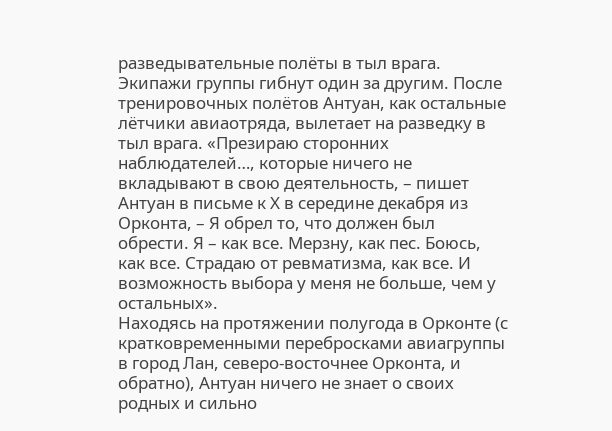разведывательные полёты в тыл врага. Экипажи группы гибнут один за другим. После тренировочных полётов Антуан, как остальные лётчики авиаотряда, вылетает на разведку в тыл врага. «Презираю сторонних наблюдателей…, которые ничего не вкладывают в свою деятельность, – пишет Антуан в письме к Х в середине декабря из Орконта, – Я обрел то, что должен был обрести. Я – как все. Мерзну, как пес. Боюсь, как все. Страдаю от ревматизма, как все. И возможность выбора у меня не больше, чем у остальных».
Находясь на протяжении полугода в Орконте (с кратковременными перебросками авиагруппы в город Лан, северо-восточнее Орконта, и обратно), Антуан ничего не знает о своих родных и сильно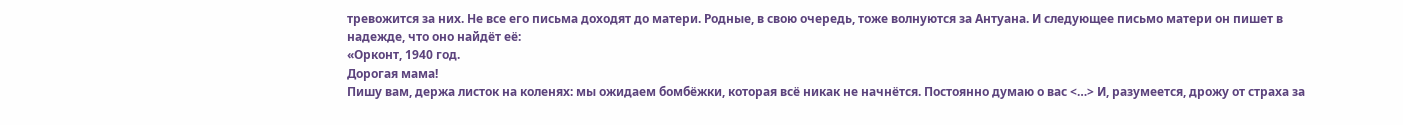тревожится за них. Не все его письма доходят до матери. Родные, в свою очередь, тоже волнуются за Антуана. И следующее письмо матери он пишет в надежде, что оно найдёт её:
«Орконт, 1940 год.
Дорогая мама!
Пишу вам, держа листок на коленях: мы ожидаем бомбёжки, которая всё никак не начнётся. Постоянно думаю о вас <…> И, разумеется, дрожу от страха за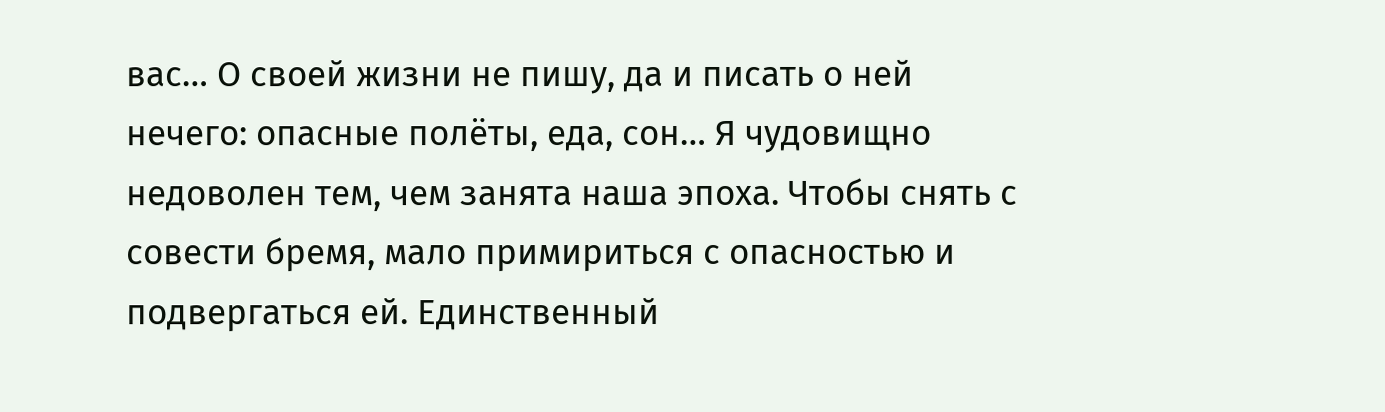вас… О своей жизни не пишу, да и писать о ней нечего: опасные полёты, еда, сон… Я чудовищно недоволен тем, чем занята наша эпоха. Чтобы снять с совести бремя, мало примириться с опасностью и подвергаться ей. Единственный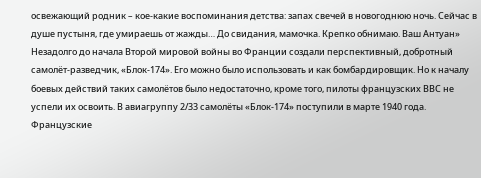освежающий родник – кое-какие воспоминания детства: запах свечей в новогоднюю ночь. Сейчас в душе пустыня, где умираешь от жажды… До свидания, мамочка. Крепко обнимаю. Ваш Антуан»
Незадолго до начала Второй мировой войны во Франции создали перспективный, добротный самолёт-разведчик, «Блок-174». Его можно было использовать и как бомбардировщик. Но к началу боевых действий таких самолётов было недостаточно, кроме того, пилоты французских ВВС не успели их освоить. В авиагруппу 2/33 самолёты «Блок-174» поступили в марте 1940 года.
Французские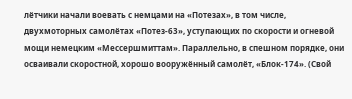лётчики начали воевать с немцами на «Потезах», в том числе, двухмоторных самолётах «Потез-63», уступающих по скорости и огневой мощи немецким «Мессершмиттам». Параллельно, в спешном порядке, они осваивали скоростной, хорошо вооружённый самолёт, «Блок-174». (Свой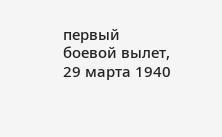первый боевой вылет, 29 марта 1940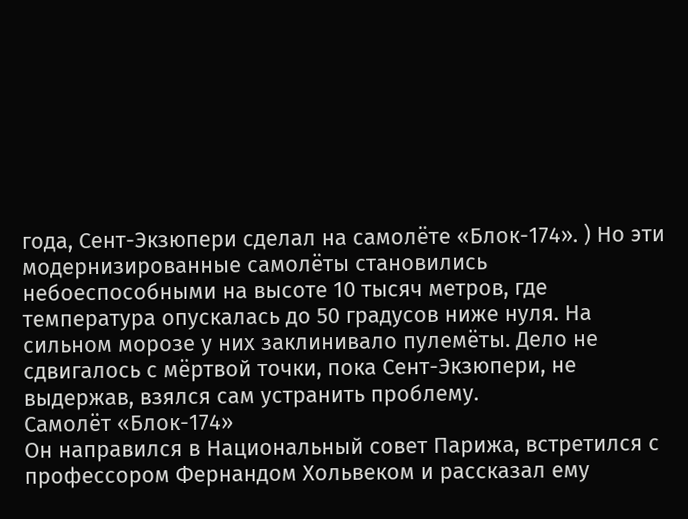года, Сент-Экзюпери сделал на самолёте «Блок-174». ) Но эти модернизированные самолёты становились небоеспособными на высоте 10 тысяч метров, где температура опускалась до 50 градусов ниже нуля. На сильном морозе у них заклинивало пулемёты. Дело не сдвигалось с мёртвой точки, пока Сент-Экзюпери, не выдержав, взялся сам устранить проблему.
Самолёт «Блок-174»
Он направился в Национальный совет Парижа, встретился с профессором Фернандом Хольвеком и рассказал ему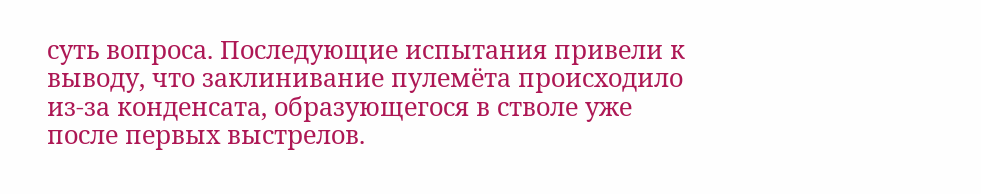суть вопроса. Последующие испытания привели к выводу, что заклинивание пулемёта происходило из-за конденсата, образующегося в стволе уже после первых выстрелов.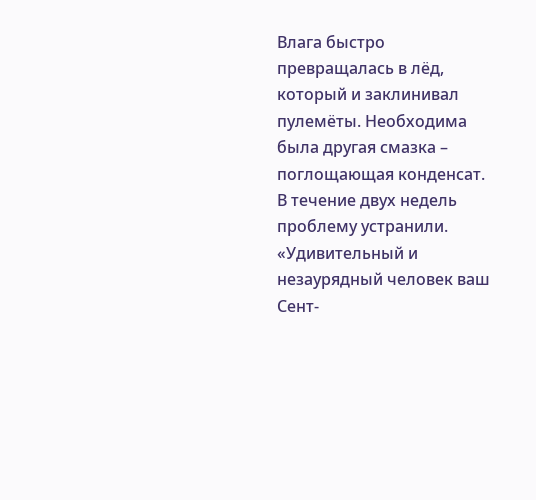Влага быстро превращалась в лёд, который и заклинивал пулемёты. Необходима была другая смазка – поглощающая конденсат. В течение двух недель проблему устранили. «Удивительный и незаурядный человек ваш Сент-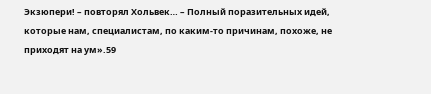Экзюпери! – повторял Хольвек… – Полный поразительных идей, которые нам, специалистам, по каким-то причинам, похоже, не приходят на ум».59